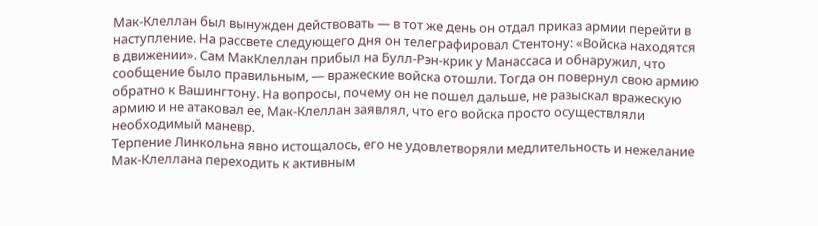Мак-Клеллан был вынужден действовать — в тот же день он отдал приказ армии перейти в наступление. На рассвете следующего дня он телеграфировал Стентону: «Войска находятся в движении». Сам МакКлеллан прибыл на Булл-Рэн-крик у Манассаса и обнаружил, что сообщение было правильным, — вражеские войска отошли. Тогда он повернул свою армию обратно к Вашингтону. На вопросы, почему он не пошел дальше, не разыскал вражескую армию и не атаковал ее, Мак-Клеллан заявлял, что его войска просто осуществляли необходимый маневр.
Терпение Линкольна явно истощалось, его не удовлетворяли медлительность и нежелание Мак-Клеллана переходить к активным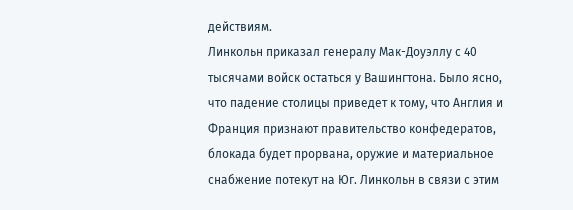действиям.
Линкольн приказал генералу Мак-Доуэллу с 40 тысячами войск остаться у Вашингтона. Было ясно, что падение столицы приведет к тому, что Англия и Франция признают правительство конфедератов, блокада будет прорвана, оружие и материальное снабжение потекут на Юг. Линкольн в связи с этим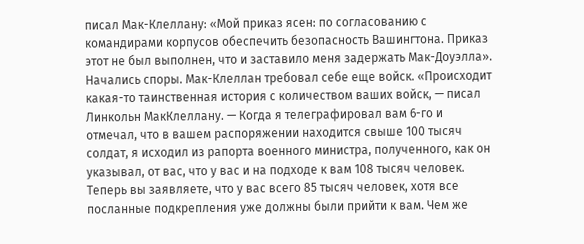писал Мак-Клеллану: «Мой приказ ясен: по согласованию с командирами корпусов обеспечить безопасность Вашингтона. Приказ этот не был выполнен, что и заставило меня задержать Мак-Доуэлла».
Начались споры. Мак-Клеллан требовал себе еще войск. «Происходит какая-то таинственная история с количеством ваших войск, — писал Линкольн МакКлеллану. — Когда я телеграфировал вам 6-го и отмечал, что в вашем распоряжении находится свыше 100 тысяч солдат, я исходил из рапорта военного министра, полученного, как он указывал, от вас, что у вас и на подходе к вам 108 тысяч человек. Теперь вы заявляете, что у вас всего 85 тысяч человек, хотя все посланные подкрепления уже должны были прийти к вам. Чем же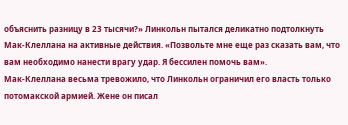объяснить разницу в 23 тысячи?» Линкольн пытался деликатно подтолкнуть Мак-Клеллана на активные действия. «Позвольте мне еще раз сказать вам, что вам необходимо нанести врагу удар. Я бессилен помочь вам».
Мак-Клеллана весьма тревожило, что Линкольн ограничил его власть только потомакской армией. Жене он писал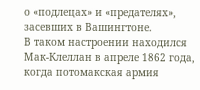о «подлецах» и «предателях», засевших в Вашингтоне.
В таком настроении находился Мак-Клеллан в апреле 1862 года, когда потомакская армия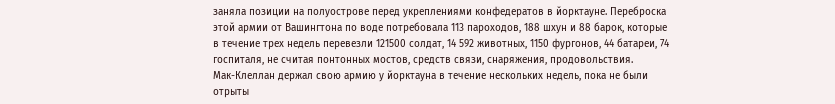заняла позиции на полуострове перед укреплениями конфедератов в йорктауне. Переброска этой армии от Вашингтона по воде потребовала 113 пароходов, 188 шхун и 88 барок, которые в течение трех недель перевезли 121500 солдат, 14 592 животных, 1150 фургонов, 44 батареи, 74 госпиталя, не считая понтонных мостов, средств связи, снаряжения, продовольствия.
Мак-Клеллан держал свою армию у йорктауна в течение нескольких недель, пока не были отрыты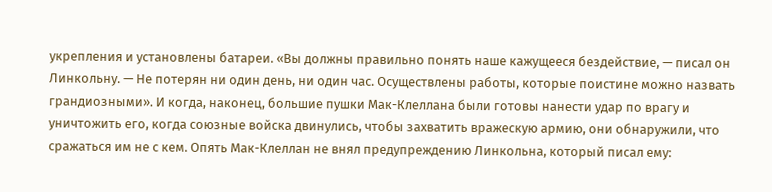укрепления и установлены батареи. «Вы должны правильно понять наше кажущееся бездействие, — писал он Линкольну. — Не потерян ни один день, ни один час. Осуществлены работы, которые поистине можно назвать грандиозными». И когда, наконец, большие пушки Мак-Клеллана были готовы нанести удар по врагу и уничтожить его, когда союзные войска двинулись, чтобы захватить вражескую армию, они обнаружили, что сражаться им не с кем. Опять Мак-Клеллан не внял предупреждению Линкольна, который писал ему: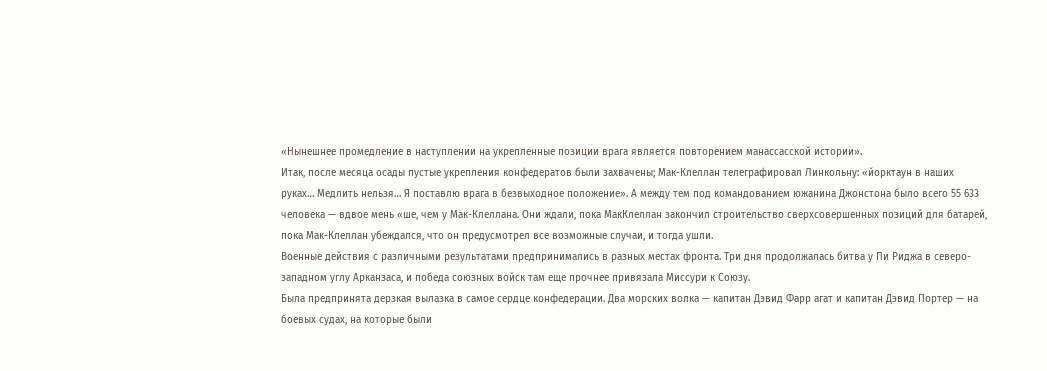«Нынешнее промедление в наступлении на укрепленные позиции врага является повторением манассасской истории».
Итак, после месяца осады пустые укрепления конфедератов были захвачены; Мак-Клеллан телеграфировал Линкольну: «йорктаун в наших руках… Медлить нельзя… Я поставлю врага в безвыходное положение». А между тем под командованием южанина Джонстона было всего 55 633 человека — вдвое мень «ше, чем у Мак-Клеллана. Они ждали, пока МакКлеллан закончил строительство сверхсовершенных позиций для батарей, пока Мак-Клеллан убеждался, что он предусмотрел все возможные случаи, и тогда ушли.
Военные действия с различными результатами предпринимались в разных местах фронта. Три дня продолжалась битва у Пи Риджа в северо-западном углу Арканзаса, и победа союзных войск там еще прочнее привязала Миссури к Союзу.
Была предпринята дерзкая вылазка в самое сердце конфедерации. Два морских волка — капитан Дэвид Фарр агат и капитан Дэвид Портер — на боевых судах, на которые были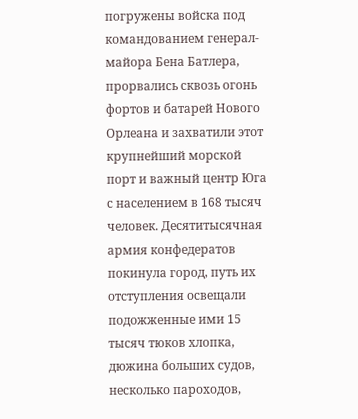погружены войска под командованием генерал-майора Бена Батлера, прорвались сквозь огонь фортов и батарей Нового Орлеана и захватили этот крупнейший морской порт и важный центр Юга с населением в 168 тысяч человек. Десятитысячная армия конфедератов покинула город, путь их отступления освещали подожженные ими 15 тысяч тюков хлопка, дюжина больших судов, несколько пароходов,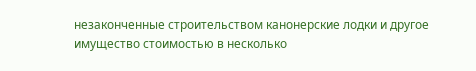незаконченные строительством канонерские лодки и другое имущество стоимостью в несколько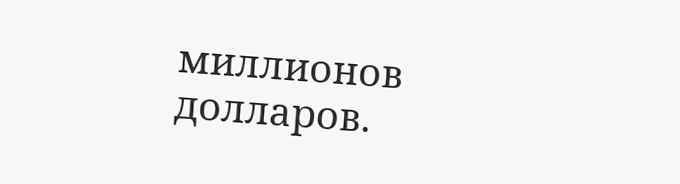миллионов долларов.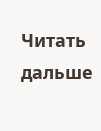Читать дальше